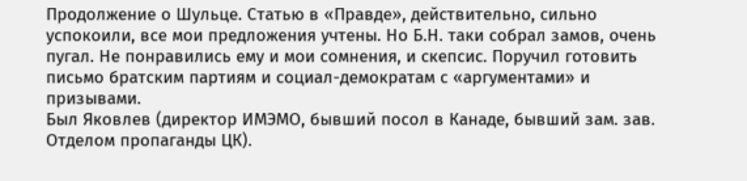Продолжение о Шульце. Статью в «Правде», действительно, сильно успокоили, все мои предложения учтены. Но Б.Н. таки собрал замов, очень пугал. Не понравились ему и мои сомнения, и скепсис. Поручил готовить письмо братским партиям и социал-демократам с «аргументами» и призывами.
Был Яковлев (директор ИМЭМО, бывший посол в Канаде, бывший зам. зав. Отделом пропаганды ЦК).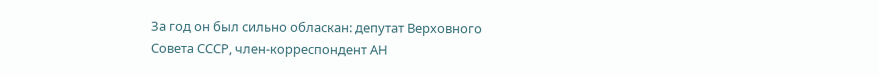За год он был сильно обласкан: депутат Верховного Совета СССР, член-корреспондент АН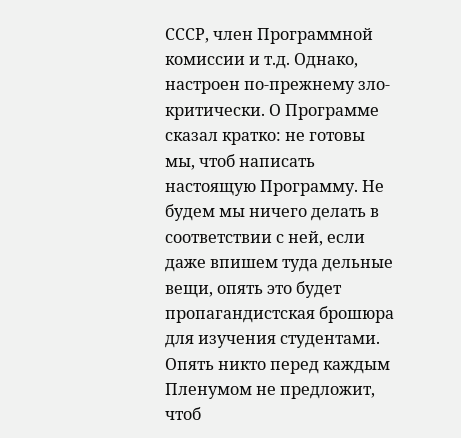СССР, член Программной комиссии и т.д. Однако, настроен по-прежнему зло-критически. О Программе сказал кратко: не готовы мы, чтоб написать настоящую Программу. Не будем мы ничего делать в соответствии с ней, если даже впишем туда дельные вещи, опять это будет пропагандистская брошюра для изучения студентами. Опять никто перед каждым Пленумом не предложит, чтоб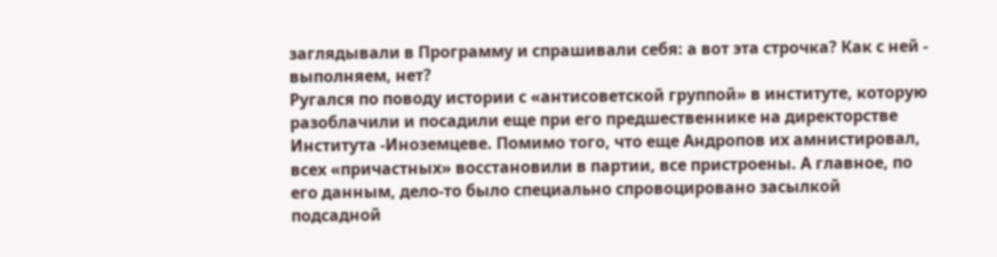заглядывали в Программу и спрашивали себя: а вот эта строчка? Как с ней - выполняем, нет?
Ругался по поводу истории с «антисоветской группой» в институте, которую разоблачили и посадили еще при его предшественнике на директорстве Института -Иноземцеве. Помимо того, что еще Андропов их амнистировал, всех «причастных» восстановили в партии, все пристроены. А главное, по его данным, дело-то было специально спровоцировано засылкой подсадной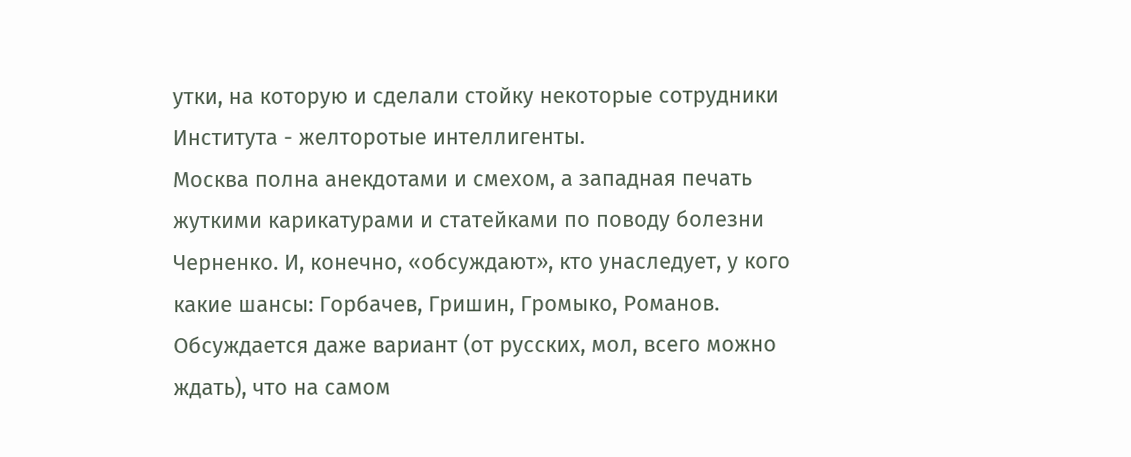утки, на которую и сделали стойку некоторые сотрудники Института - желторотые интеллигенты.
Москва полна анекдотами и смехом, а западная печать жуткими карикатурами и статейками по поводу болезни Черненко. И, конечно, «обсуждают», кто унаследует, у кого какие шансы: Горбачев, Гришин, Громыко, Романов. Обсуждается даже вариант (от русских, мол, всего можно ждать), что на самом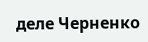деле Черненко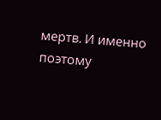мертв. И именно поэтому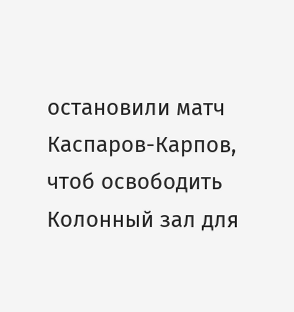остановили матч Каспаров-Карпов, чтоб освободить Колонный зал для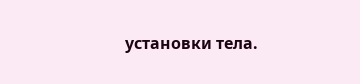установки тела.